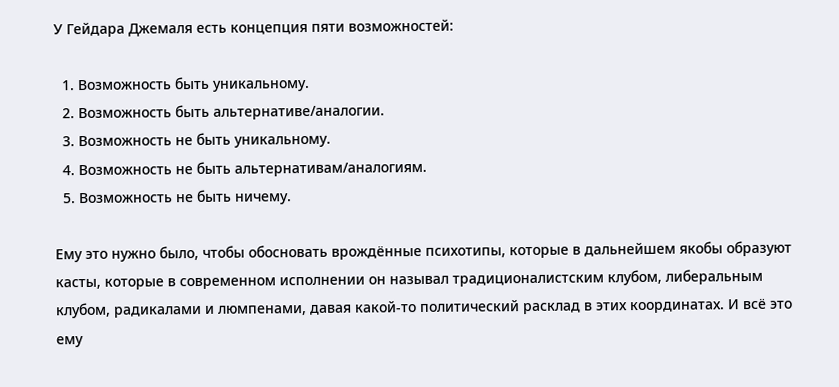У Гейдара Джемаля есть концепция пяти возможностей:

  1. Возможность быть уникальному.
  2. Возможность быть альтернативе/аналогии.
  3. Возможность не быть уникальному.
  4. Возможность не быть альтернативам/аналогиям.
  5. Возможность не быть ничему.

Ему это нужно было, чтобы обосновать врождённые психотипы, которые в дальнейшем якобы образуют касты, которые в современном исполнении он называл традиционалистским клубом, либеральным клубом, радикалами и люмпенами, давая какой-то политический расклад в этих координатах. И всё это ему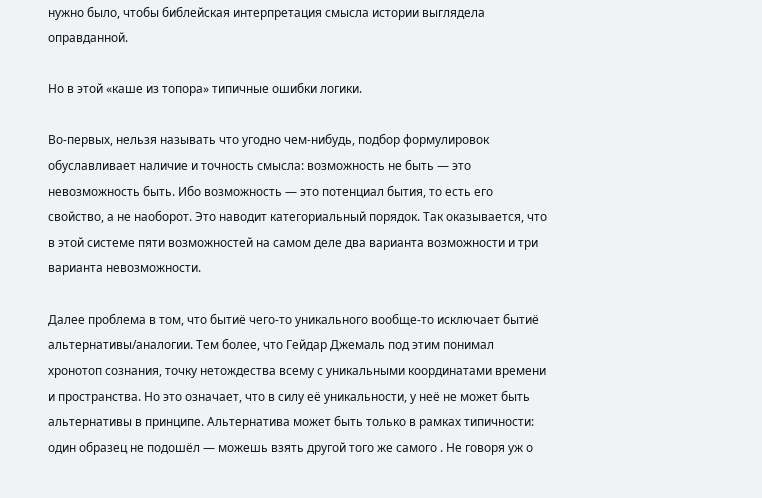нужно было, чтобы библейская интерпретация смысла истории выглядела оправданной.

Но в этой «каше из топора» типичные ошибки логики.

Во-первых, нельзя называть что угодно чем-нибудь, подбор формулировок обуславливает наличие и точность смысла: возможность не быть — это невозможность быть. Ибо возможность — это потенциал бытия, то есть его свойство, а не наоборот. Это наводит категориальный порядок. Так оказывается, что в этой системе пяти возможностей на самом деле два варианта возможности и три варианта невозможности.

Далее проблема в том, что бытиё чего-то уникального вообще-то исключает бытиё альтернативы/аналогии. Тем более, что Гейдар Джемаль под этим понимал хронотоп сознания, точку нетождества всему с уникальными координатами времени и пространства. Но это означает, что в силу её уникальности, у неё не может быть альтернативы в принципе. Альтернатива может быть только в рамках типичности: один образец не подошёл — можешь взять другой того же самого . Не говоря уж о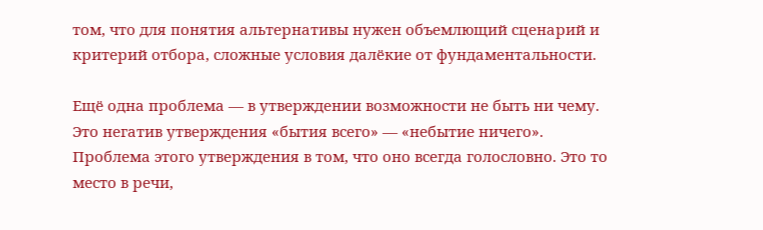том, что для понятия альтернативы нужен объемлющий сценарий и критерий отбора, сложные условия далёкие от фундаментальности.

Ещё одна проблема — в утверждении возможности не быть ни чему. Это негатив утверждения «бытия всего» — «небытие ничего». Проблема этого утверждения в том, что оно всегда голословно. Это то место в речи,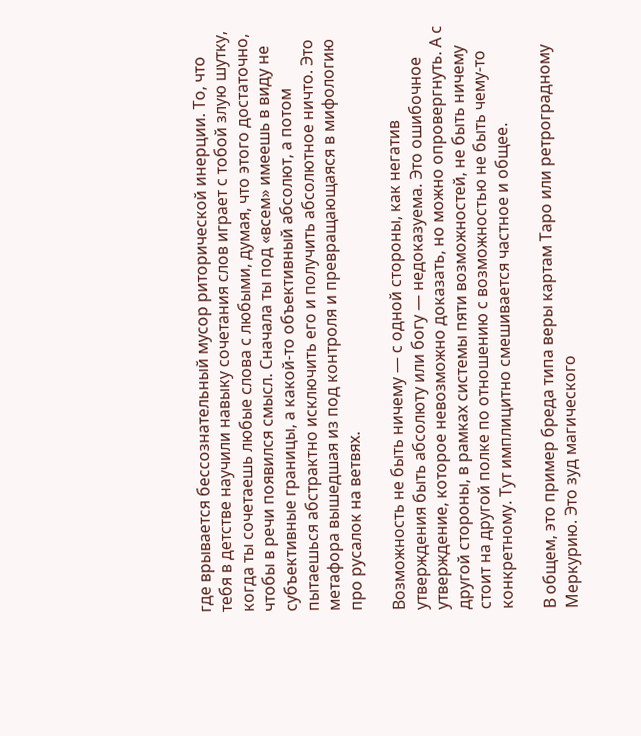где врывается бессознательный мусор риторической инерции. То, что тебя в детстве научили навыку сочетания слов играет с тобой злую шутку, когда ты сочетаешь любые слова с любыми, думая, что этого достаточно, чтобы в речи появился смысл. Сначала ты под «всем» имеешь в виду не субъективные границы, а какой-то объективный абсолют, а потом пытаешься абстрактно исключить его и получить абсолютное ничто. Это метафора вышедшая из под контроля и превращающаяся в мифологию про русалок на ветвях.

Возможность не быть ничему — с одной стороны, как негатив утверждения быть абсолюту или богу — недоказуема. Это ошибочное утверждение, которое невозможно доказать, но можно опровергнуть. А с другой стороны, в рамках системы пяти возможностей, не быть ничему стоит на другой полке по отношению с возможностью не быть чему-то конкретному. Тут имплицитно смешивается частное и общее.

В общем, это пример бреда типа веры картам Таро или ретроградному Меркурию. Это зуд магического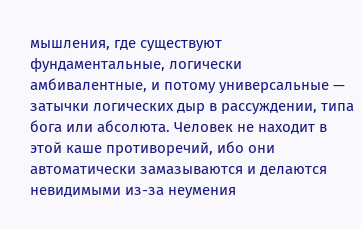мышления, где существуют фундаментальные, логически амбивалентные, и потому универсальные — затычки логических дыр в рассуждении, типа бога или абсолюта. Человек не находит в этой каше противоречий, ибо они автоматически замазываются и делаются невидимыми из-за неумения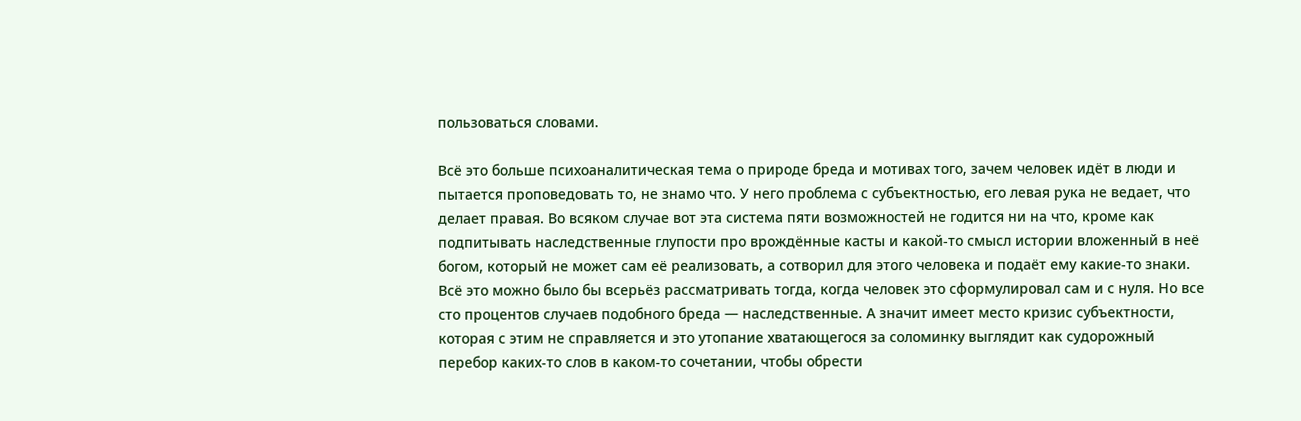пользоваться словами.

Всё это больше психоаналитическая тема о природе бреда и мотивах того, зачем человек идёт в люди и пытается проповедовать то, не знамо что. У него проблема с субъектностью, его левая рука не ведает, что делает правая. Во всяком случае вот эта система пяти возможностей не годится ни на что, кроме как подпитывать наследственные глупости про врождённые касты и какой-то смысл истории вложенный в неё богом, который не может сам её реализовать, а сотворил для этого человека и подаёт ему какие-то знаки. Всё это можно было бы всерьёз рассматривать тогда, когда человек это сформулировал сам и с нуля. Но все сто процентов случаев подобного бреда — наследственные. А значит имеет место кризис субъектности, которая с этим не справляется и это утопание хватающегося за соломинку выглядит как судорожный перебор каких-то слов в каком-то сочетании, чтобы обрести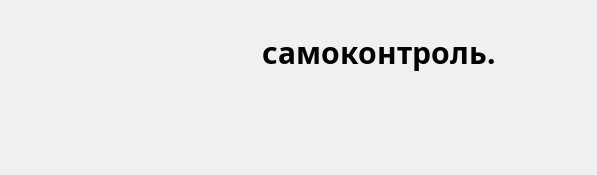самоконтроль.